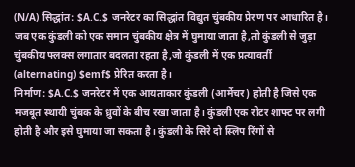(N/A) सिद्धांत: $A.C.$ जनरेटर का सिद्धांत विद्युत चुंबकीय प्रेरण पर आधारित है। जब एक कुंडली को एक समान चुंबकीय क्षेत्र में घुमाया जाता है,तो कुंडली से जुड़ा चुंबकीय फ्लक्स लगातार बदलता रहता है,जो कुंडली में एक प्रत्यावर्ती (alternating) $emf$ प्रेरित करता है।
निर्माण: $A.C.$ जनरेटर में एक आयताकार कुंडली (आर्मेचर) होती है जिसे एक मजबूत स्थायी चुंबक के ध्रुवों के बीच रखा जाता है। कुंडली एक रोटर शाफ्ट पर लगी होती है और इसे घुमाया जा सकता है। कुंडली के सिरे दो स्लिप रिंगों से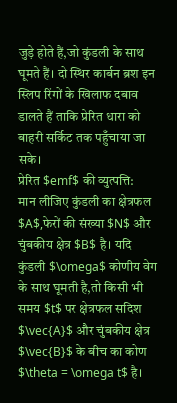जुड़े होते हैं,जो कुंडली के साथ घूमते हैं। दो स्थिर कार्बन ब्रश इन स्लिप रिंगों के खिलाफ दबाव डालते हैं ताकि प्रेरित धारा को बाहरी सर्किट तक पहुँचाया जा सके।
प्रेरित $emf$ की व्युत्पत्ति:
मान लीजिए कुंडली का क्षेत्रफल $A$,फेरों की संख्या $N$ और चुंबकीय क्षेत्र $B$ है। यदि कुंडली $\omega$ कोणीय वेग के साथ घूमती है,तो किसी भी समय $t$ पर क्षेत्रफल सदिश $\vec{A}$ और चुंबकीय क्षेत्र $\vec{B}$ के बीच का कोण $\theta = \omega t$ है।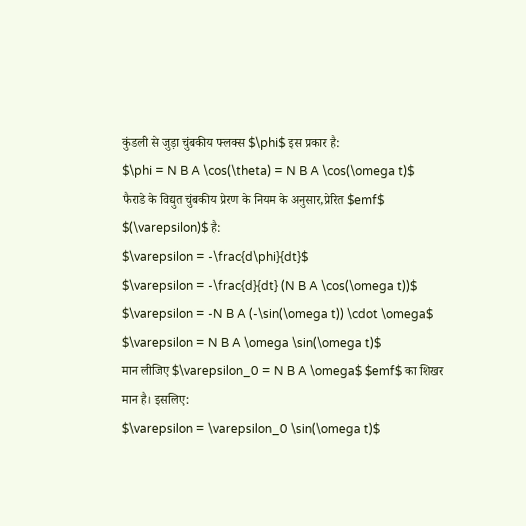कुंडली से जुड़ा चुंबकीय फ्लक्स $\phi$ इस प्रकार है:
$\phi = N B A \cos(\theta) = N B A \cos(\omega t)$
फैराडे के विद्युत चुंबकीय प्रेरण के नियम के अनुसार,प्रेरित $emf$ $(\varepsilon)$ है:
$\varepsilon = -\frac{d\phi}{dt}$
$\varepsilon = -\frac{d}{dt} (N B A \cos(\omega t))$
$\varepsilon = -N B A (-\sin(\omega t)) \cdot \omega$
$\varepsilon = N B A \omega \sin(\omega t)$
मान लीजिए $\varepsilon_0 = N B A \omega$ $emf$ का शिखर मान है। इसलिए:
$\varepsilon = \varepsilon_0 \sin(\omega t)$